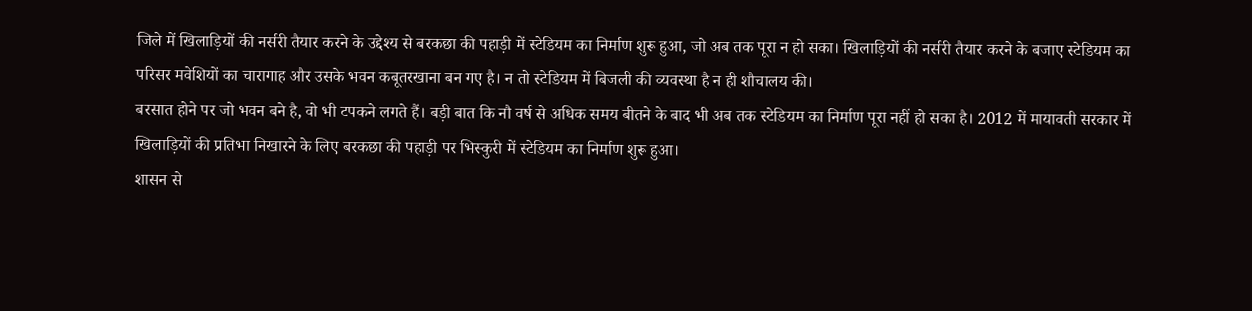जिले में खिलाड़ियों की नर्सरी तैयार करने के उद्देश्य से बरकछा की पहाड़ी में स्टेडियम का निर्माण शुरू हुआ, जो अब तक पूरा न हो सका। खिलाड़ियों की नर्सरी तैयार करने के बजाए स्टेडियम का परिसर मवेशियों का चारागाह और उसके भवन कबूतरखाना बन गए है। न तो स्टेडियम में बिजली की व्यवस्था है न ही शौचालय की।
बरसात होने पर जो भवन बने है, वो भी टपकने लगते हैं। बड़ी बात कि नौ वर्ष से अधिक समय बीतने के बाद भी अब तक स्टेडियम का निर्माण पूरा नहीं हो सका है। 2012 में मायावती सरकार में खिलाड़ियों की प्रतिभा निखारने के लिए बरकछा की पहाड़ी पर भिस्कुरी में स्टेडियम का निर्माण शुरू हुआ।
शासन से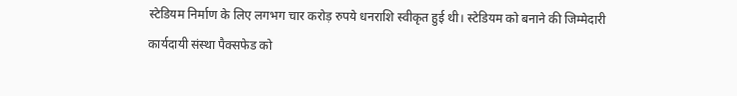स्टेडियम निर्माण के लिए लगभग चार करोड़ रुपये धनराशि स्वीकृत हुई थी। स्टेडियम को बनाने की जिम्मेदारी कार्यदायी संस्था पैक्सफेड को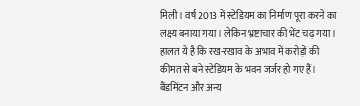मिली। वर्ष 2013 में स्टेडियम का निर्माण पूरा करने का लक्ष्य बनाया गया। लेकिन भ्रष्टाचार की भेंट चढ़ गया। हालत ये है कि रख-रखाव के अभाव में करोड़ों की कीमत से बने स्टेडियम के भवन जर्जर हो गए हैं। बैंडमिंटन और अन्य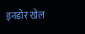इनडोर खेल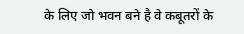के लिए जो भवन बने है वे कबूतरों के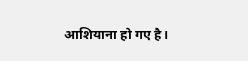आशियाना हो गए है।